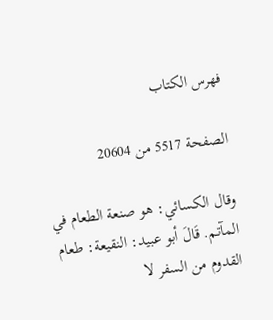فهرس الكتاب

الصفحة 5517 من 20604

وقال الكسائي: هو صنعة الطعام في المآتم. قَالَ أبو عبيد: النقيعة: طعام القدوم من السفر لا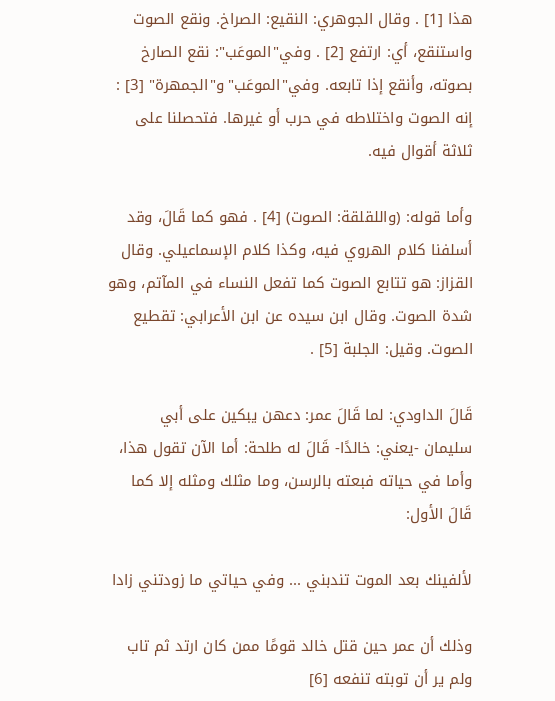هذا [1] . وقال الجوهري: النقيع: الصراخ. ونقع الصوت واستنقع، أي: ارتفع [2] . وفي"الموعَب": نقع الصارخ بصوته، وأنقع إذا تابعه. وفي"الموعَب"و"الجمهرة" [3] : إنه الصوت واختلاطه في حرب أو غيرها. فتحصلنا على ثلاثة أقوال فيه.

وأما قوله: (واللقلقة: الصوت) [4] . فهو كما قَالَ، وقد أسلفنا كلام الهروي فيه، وكذا كلام الإسماعيلي. وقال القزاز: هو تتابع الصوت كما تفعل النساء في المآتم، وهو شدة الصوت. وقال ابن سيده عن ابن الأعرابي: تقطيع الصوت. وقيل: الجلبة [5] .

قَالَ الداودي: لما قَالَ عمر: دعهن يبكين على أبي سليمان -يعني: خالدًا- قَالَ له طلحة: أما الآن تقول هذا، وأما في حياته فبعته بالرسن، وما مثلك ومثله إلا كما قَالَ الأول:

لألفينك بعد الموت تندبني ... وفي حياتي ما زودتني زادا

وذلك أن عمر حين قتل خالد قومًا ممن كان ارتد ثم تاب ولم ير أن توبته تنفعه [6]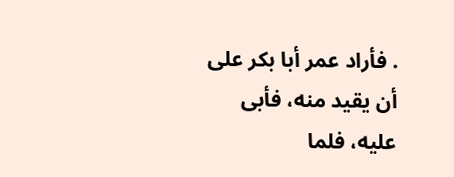. فأراد عمر أبا بكر على أن يقيد منه، فأبى عليه، فلما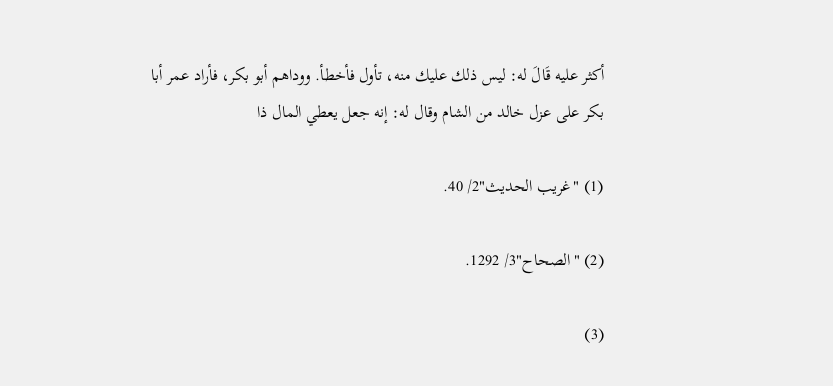أكثر عليه قَالَ له: ليس ذلك عليك منه، تأول فأخطأ. ووداهم أبو بكر، فأراد عمر أبا بكر على عزل خالد من الشام وقال له: إنه جعل يعطي المال ذا

(1) "غريب الحديث"2/ 40.

(2) "الصحاح"3/ 1292.

(3)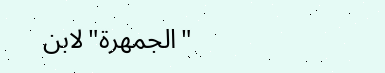"الجمهرة"لابن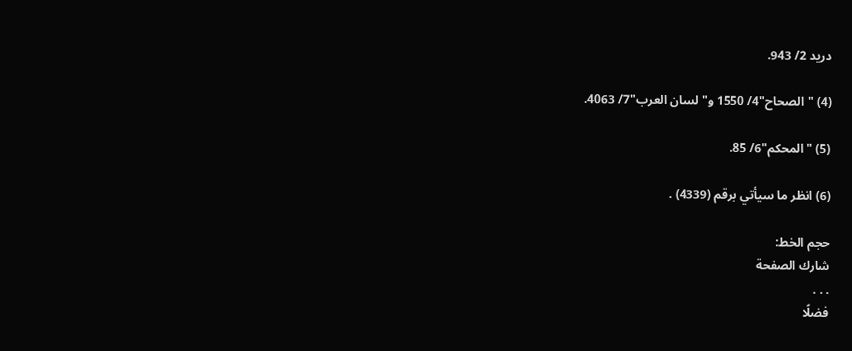دريد 2/ 943.

(4) "الصحاح"4/ 1550 و"لسان العرب"7/ 4063.

(5) "المحكم"6/ 85.

(6) انظر ما سيأتي برقم (4339) .

حجم الخط:
شارك الصفحة
. . .
فضلًا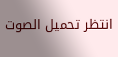انتظر تحميل الصوت